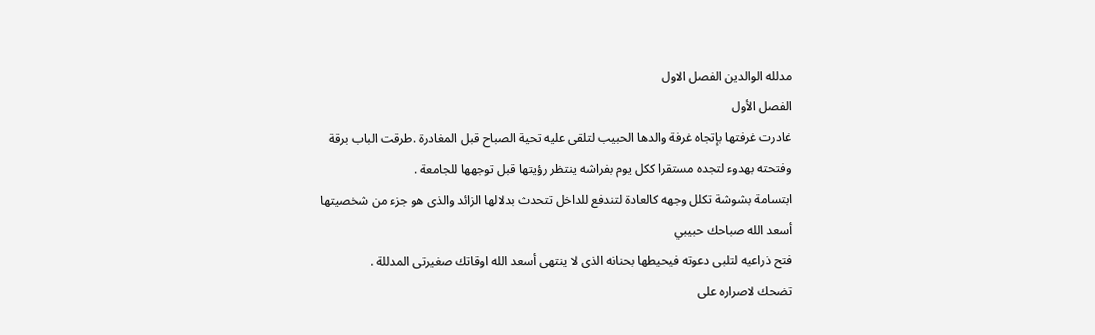مدلله الوالدين الفصل الاول
الفصل الأول
غادرت غرفتها بإتجاه غرفة والدها الحبيب لتلقى عليه تحية الصباح قبل المغادرة .طرقت الباب برقة وفتحته بهدوء لتجده مستقرا ككل يوم بفراشه ينتظر رؤيتها قبل توجهها للجامعة .
ابتسامة بشوشة تكلل وجهه كالعادة لتندفع للداخل تتحدث بدلالها الزائد والذى هو جزء من شخصيتها أسعد الله صباحك حبيبي
فتح ذراعيه لتلبى دعوته فيحيطها بحنانه الذى لا ينتهى أسعد الله اوقاتك صغيرتى المدللة .
تضحك لاصراره على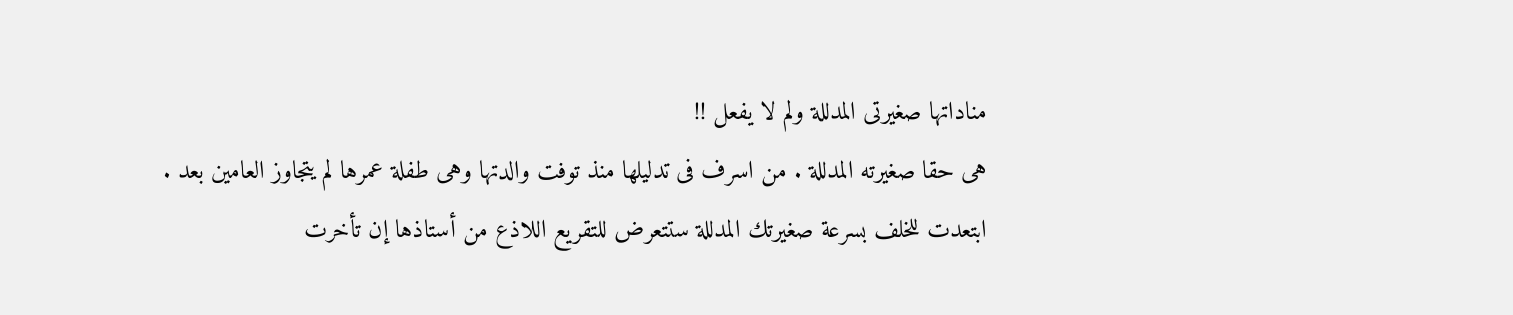مناداتها صغيرتى المدللة ولم لا يفعل !!
هى حقا صغيرته المدللة . من اسرف فى تدليلها منذ توفت والدتها وهى طفلة عمرها لم يتجاوز العامين بعد .
ابتعدت للخلف بسرعة صغيرتك المدللة ستتعرض للتقريع اللاذع من أستاذها إن تأخرت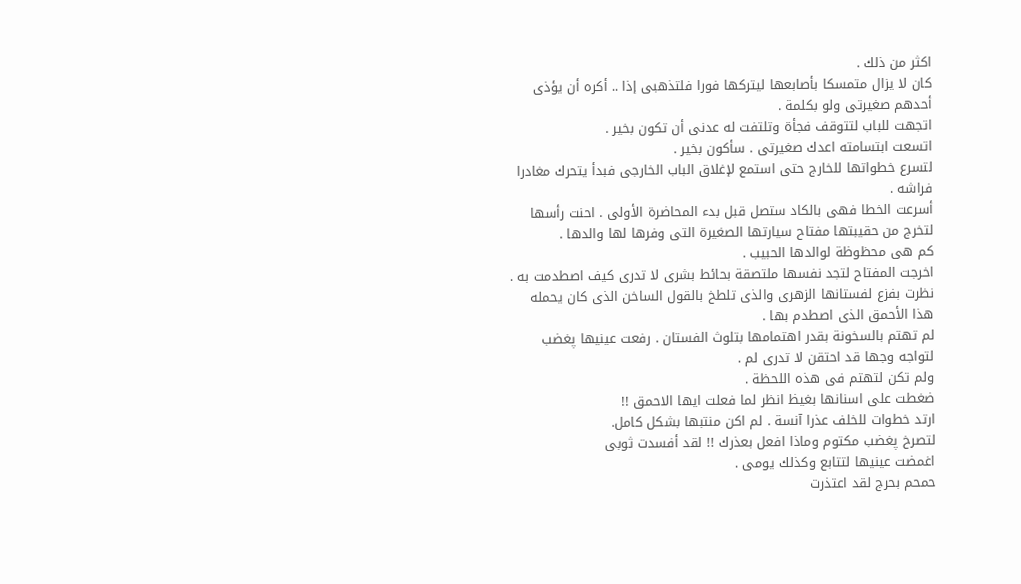اكثر من ذلك .
كان لا يزال متمسكا بأصابعها ليتركها فورا فلتذهبى إذا .. أكره أن يؤذى أحدهم صغيرتى ولو بكلمة .
اتجهت للباب لتتوقف فجأة وتلتفت له عدنى أن تكون بخير .
اتسعت ابتسامته اعدك صغيرتى . سأكون بخير .
لتسرع خطواتها للخارج حتى استمع لإغلاق الباب الخارجى فبدأ يتحرك مغادرا فراشه .
أسرعت الخطا فهى بالكاد ستصل قبل بدء المحاضرة الأولى . احنت رأسها لتخرج من حقيبتها مفتاح سيارتها الصغيرة التى وفرها لها والدها .
كم هى محظوظة لوالدها الحبيب .
اخرجت المفتاح لتجد نفسها ملتصقة بحائط بشرى لا تدرى كيف اصطدمت به .
نظرت بفزع لفستانها الزهرى والذى تلطخ بالقول الساخن الذى كان يحمله هذا الأحمق الذى اصطدم بها .
لم تهتم بالسخونة بقدر اهتمامها بتلوث الفستان . رفعت عينيها پغضب لتواجه وجها قد احتقن لا تدرى لم .
ولم تكن لتهتم فى هذه اللحظة .
ضغطت على اسنانها بغيظ انظر لما فعلت ايها الاحمق !!
ارتد خطوات للخلف عذرا آنسة . لم اكن منتبها بشكل كامل.
لتصرخ پغضب مكتوم وماذا افعل بعذرك !! لقد أفسدت ثوبى
اغمضت عينيها لتتابع وكذلك يومى .
حمحم بحرج لقد اعتذرت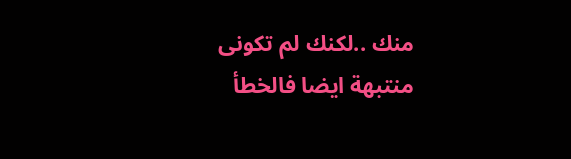منك ..لكنك لم تكونى منتبهة ايضا فالخطأ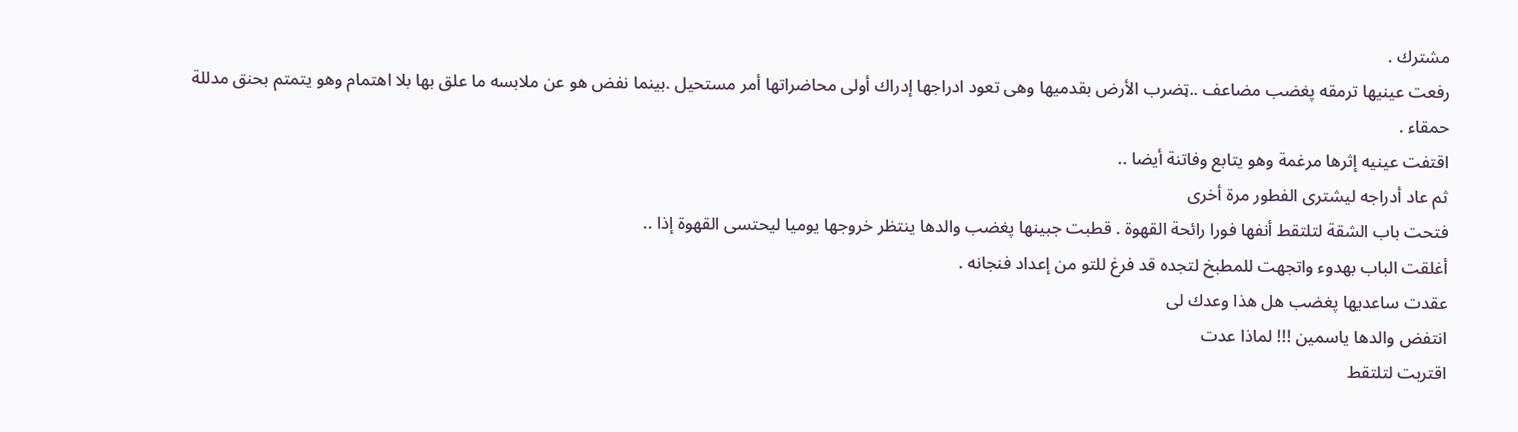مشترك .
رفعت عينيها ترمقه پغضب مضاعف ..ټضرب الأرض بقدميها وهى تعود ادراجها إدراك أولى محاضراتها أمر مستحيل .بينما نفض هو عن ملابسه ما علق بها بلا اهتمام وهو يتمتم بحنق مدللة حمقاء .
اقتفت عينيه إثرها مرغمة وهو يتابع وفاتنة أيضا ..
ثم عاد أدراجه ليشترى الفطور مرة أخرى
فتحت باب الشقة لتلتقط أنفها فورا رائحة القهوة . قطبت جبينها پغضب والدها ينتظر خروجها يوميا ليحتسى القهوة إذا ..
أغلقت الباب بهدوء واتجهت للمطبخ لتجده قد فرغ للتو من إعداد فنجانه .
عقدت ساعديها پغضب هل هذا وعدك لى
انتفض والدها ياسمين !!! لماذا عدت
اقتربت لتلتقط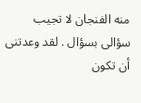منه الفنجان لا تجيب سؤالى بسؤال . لقد وعدتنى أن تكون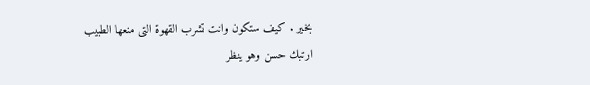بخير . كيف ستكون وانت تشرب القهوة التى منعها الطبيب
ارتبك حسن وهو ينظر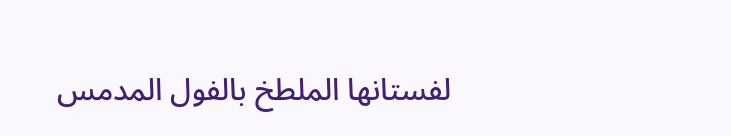لفستانها الملطخ بالفول المدمس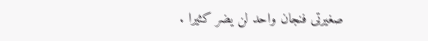صغيرتى فنجان واحد لن يضر كثيرا .